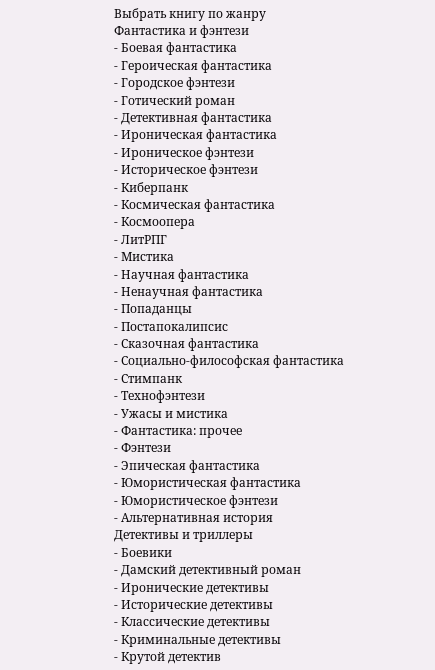Выбрать книгу по жанру
Фантастика и фэнтези
- Боевая фантастика
- Героическая фантастика
- Городское фэнтези
- Готический роман
- Детективная фантастика
- Ироническая фантастика
- Ироническое фэнтези
- Историческое фэнтези
- Киберпанк
- Космическая фантастика
- Космоопера
- ЛитРПГ
- Мистика
- Научная фантастика
- Ненаучная фантастика
- Попаданцы
- Постапокалипсис
- Сказочная фантастика
- Социально-философская фантастика
- Стимпанк
- Технофэнтези
- Ужасы и мистика
- Фантастика: прочее
- Фэнтези
- Эпическая фантастика
- Юмористическая фантастика
- Юмористическое фэнтези
- Альтернативная история
Детективы и триллеры
- Боевики
- Дамский детективный роман
- Иронические детективы
- Исторические детективы
- Классические детективы
- Криминальные детективы
- Крутой детектив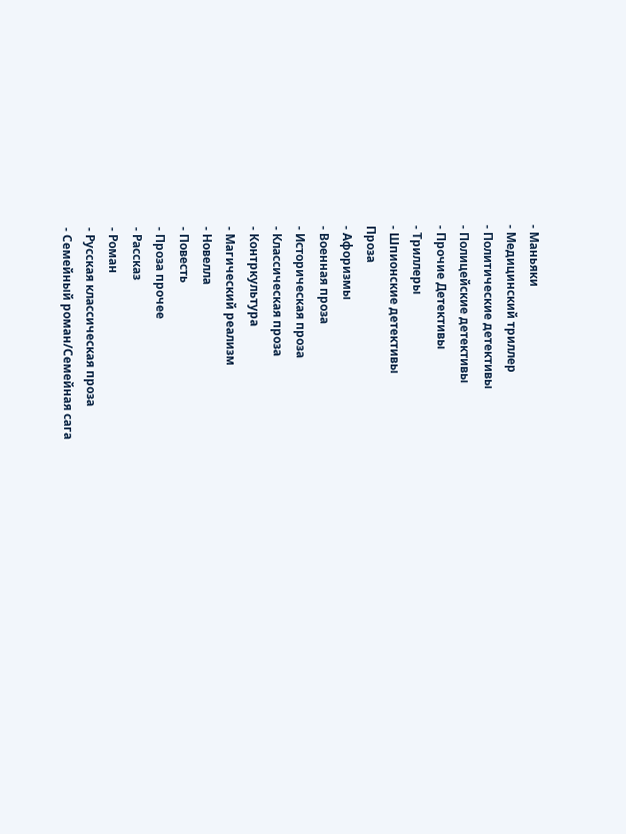- Маньяки
- Медицинский триллер
- Политические детективы
- Полицейские детективы
- Прочие Детективы
- Триллеры
- Шпионские детективы
Проза
- Афоризмы
- Военная проза
- Историческая проза
- Классическая проза
- Контркультура
- Магический реализм
- Новелла
- Повесть
- Проза прочее
- Рассказ
- Роман
- Русская классическая проза
- Семейный роман/Семейная сага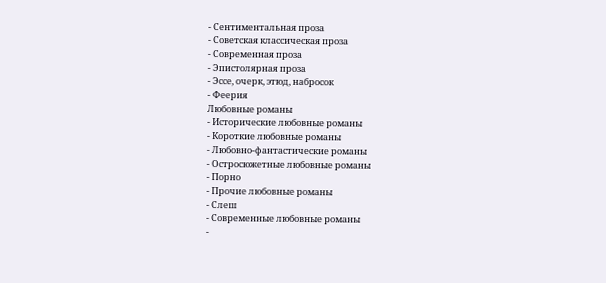- Сентиментальная проза
- Советская классическая проза
- Современная проза
- Эпистолярная проза
- Эссе, очерк, этюд, набросок
- Феерия
Любовные романы
- Исторические любовные романы
- Короткие любовные романы
- Любовно-фантастические романы
- Остросюжетные любовные романы
- Порно
- Прочие любовные романы
- Слеш
- Современные любовные романы
-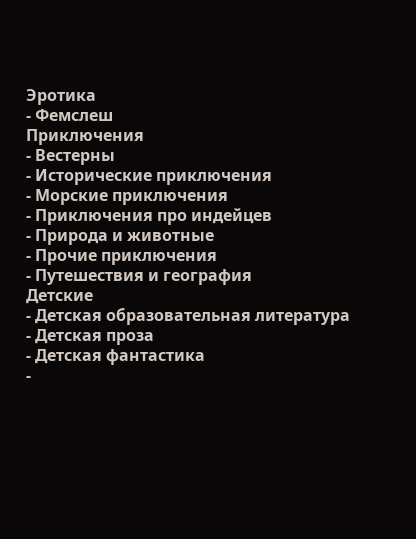Эротика
- Фемслеш
Приключения
- Вестерны
- Исторические приключения
- Морские приключения
- Приключения про индейцев
- Природа и животные
- Прочие приключения
- Путешествия и география
Детские
- Детская образовательная литература
- Детская проза
- Детская фантастика
-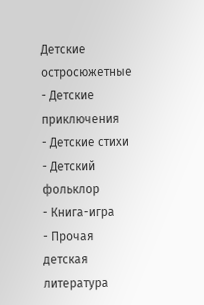Детские остросюжетные
- Детские приключения
- Детские стихи
- Детский фольклор
- Книга-игра
- Прочая детская литература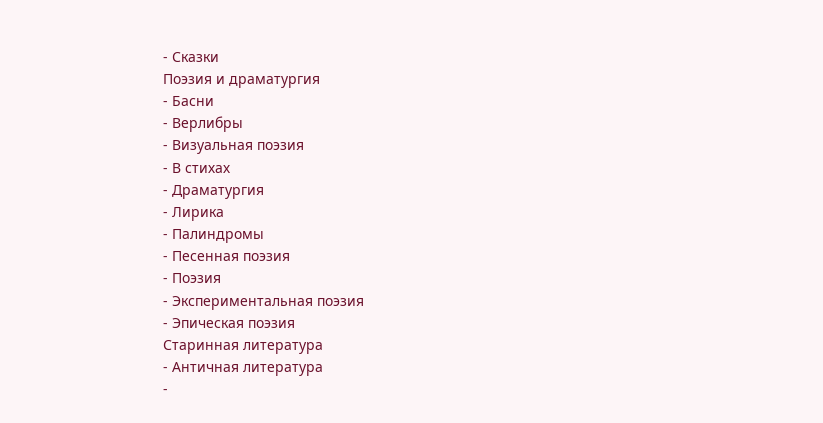- Сказки
Поэзия и драматургия
- Басни
- Верлибры
- Визуальная поэзия
- В стихах
- Драматургия
- Лирика
- Палиндромы
- Песенная поэзия
- Поэзия
- Экспериментальная поэзия
- Эпическая поэзия
Старинная литература
- Античная литература
-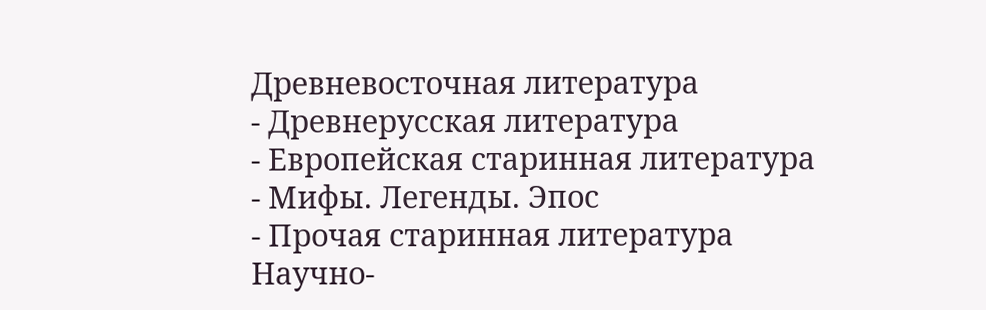Древневосточная литература
- Древнерусская литература
- Европейская старинная литература
- Мифы. Легенды. Эпос
- Прочая старинная литература
Научно-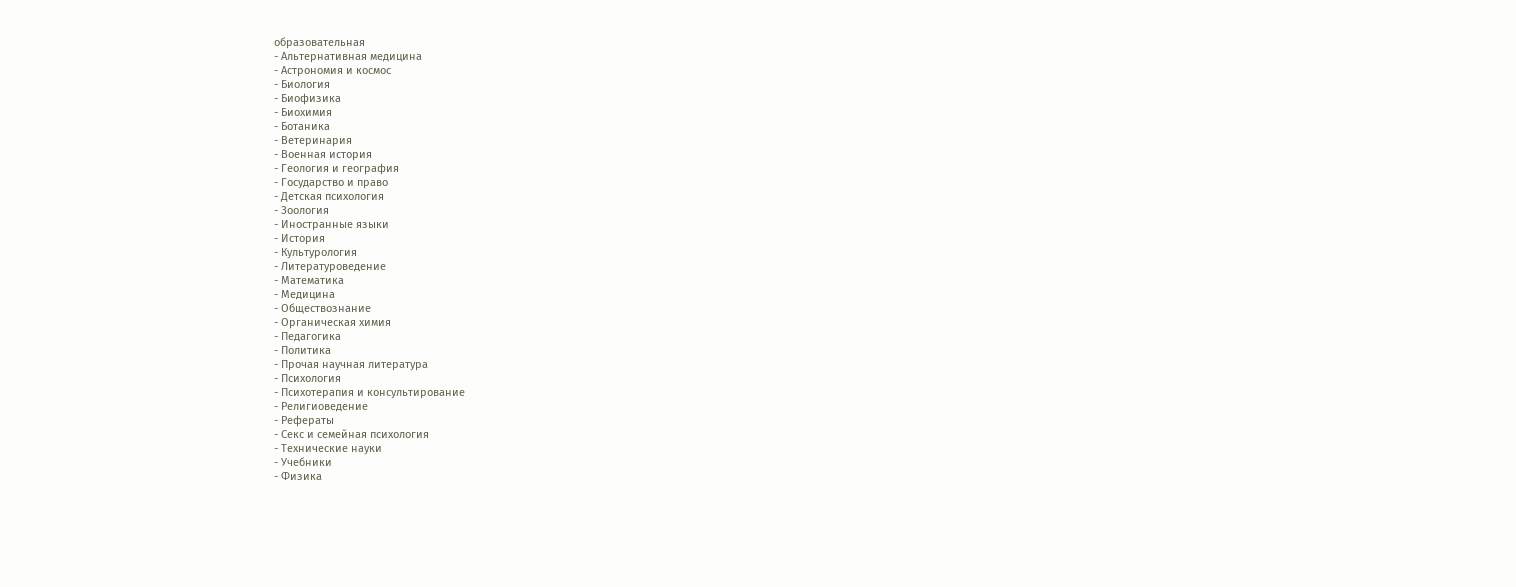образовательная
- Альтернативная медицина
- Астрономия и космос
- Биология
- Биофизика
- Биохимия
- Ботаника
- Ветеринария
- Военная история
- Геология и география
- Государство и право
- Детская психология
- Зоология
- Иностранные языки
- История
- Культурология
- Литературоведение
- Математика
- Медицина
- Обществознание
- Органическая химия
- Педагогика
- Политика
- Прочая научная литература
- Психология
- Психотерапия и консультирование
- Религиоведение
- Рефераты
- Секс и семейная психология
- Технические науки
- Учебники
- Физика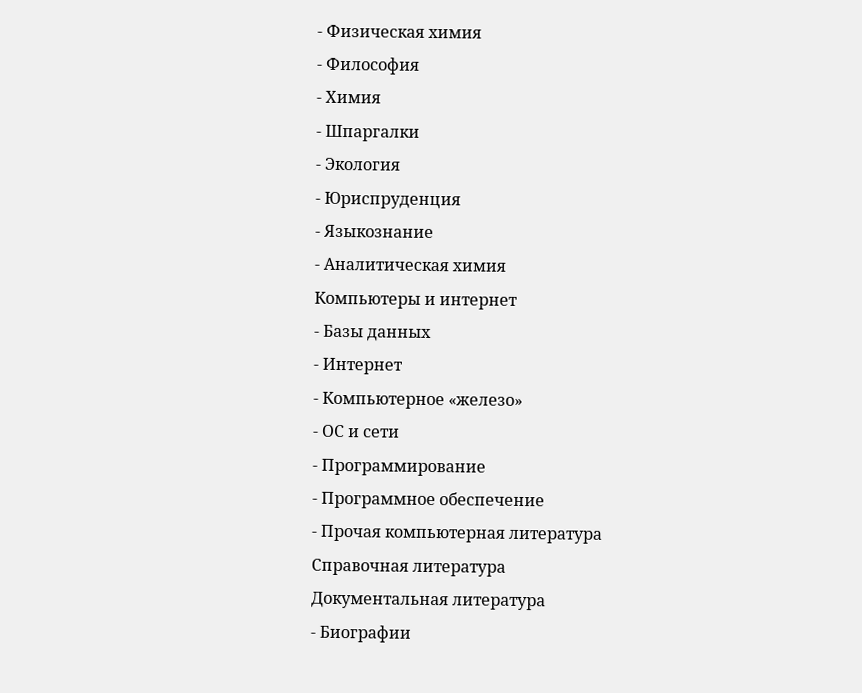- Физическая химия
- Философия
- Химия
- Шпаргалки
- Экология
- Юриспруденция
- Языкознание
- Аналитическая химия
Компьютеры и интернет
- Базы данных
- Интернет
- Компьютерное «железо»
- ОС и сети
- Программирование
- Программное обеспечение
- Прочая компьютерная литература
Справочная литература
Документальная литература
- Биографии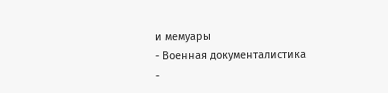и мемуары
- Военная документалистика
-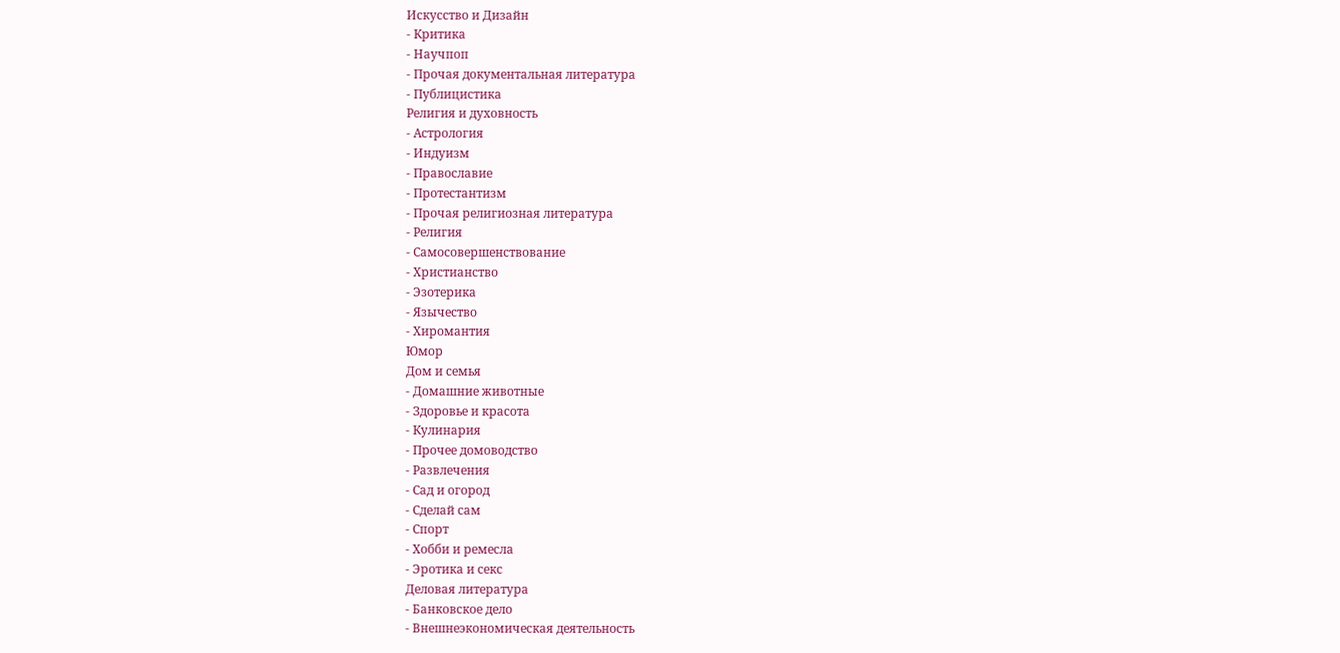Искусство и Дизайн
- Критика
- Научпоп
- Прочая документальная литература
- Публицистика
Религия и духовность
- Астрология
- Индуизм
- Православие
- Протестантизм
- Прочая религиозная литература
- Религия
- Самосовершенствование
- Христианство
- Эзотерика
- Язычество
- Хиромантия
Юмор
Дом и семья
- Домашние животные
- Здоровье и красота
- Кулинария
- Прочее домоводство
- Развлечения
- Сад и огород
- Сделай сам
- Спорт
- Хобби и ремесла
- Эротика и секс
Деловая литература
- Банковское дело
- Внешнеэкономическая деятельность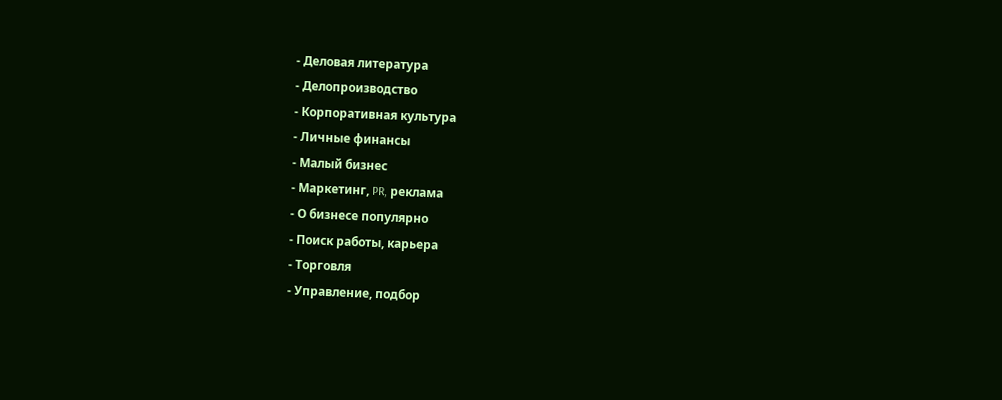- Деловая литература
- Делопроизводство
- Корпоративная культура
- Личные финансы
- Малый бизнес
- Маркетинг, PR, реклама
- О бизнесе популярно
- Поиск работы, карьера
- Торговля
- Управление, подбор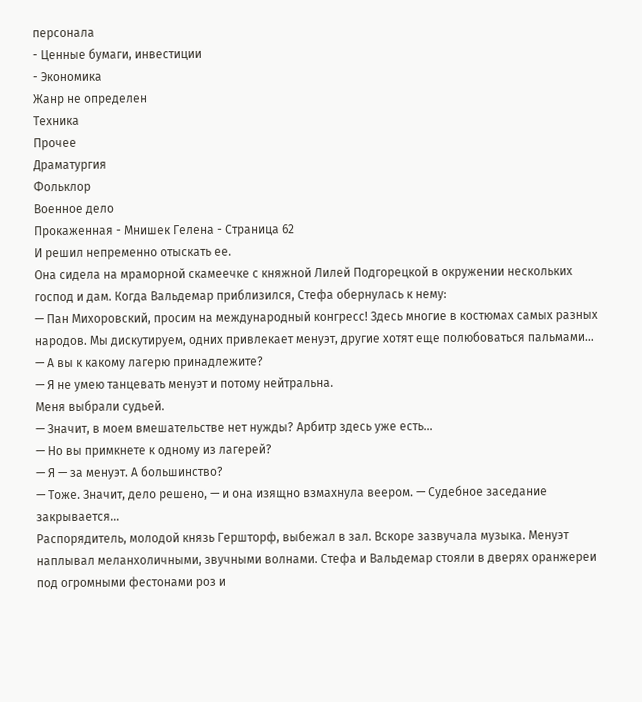персонала
- Ценные бумаги, инвестиции
- Экономика
Жанр не определен
Техника
Прочее
Драматургия
Фольклор
Военное дело
Прокаженная - Мнишек Гелена - Страница 62
И решил непременно отыскать ее.
Она сидела на мраморной скамеечке с княжной Лилей Подгорецкой в окружении нескольких господ и дам. Когда Вальдемар приблизился, Стефа обернулась к нему:
— Пан Михоровский, просим на международный конгресс! Здесь многие в костюмах самых разных народов. Мы дискутируем, одних привлекает менуэт, другие хотят еще полюбоваться пальмами…
— А вы к какому лагерю принадлежите?
— Я не умею танцевать менуэт и потому нейтральна.
Меня выбрали судьей.
— Значит, в моем вмешательстве нет нужды? Арбитр здесь уже есть…
— Но вы примкнете к одному из лагерей?
— Я — за менуэт. А большинство?
— Тоже. Значит, дело решено, — и она изящно взмахнула веером. — Судебное заседание закрывается…
Распорядитель, молодой князь Гершторф, выбежал в зал. Вскоре зазвучала музыка. Менуэт наплывал меланхоличными, звучными волнами. Стефа и Вальдемар стояли в дверях оранжереи под огромными фестонами роз и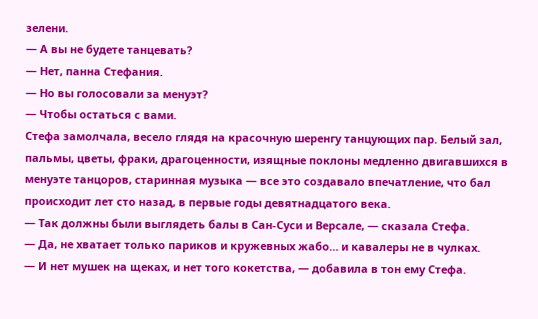зелени.
— А вы не будете танцевать?
— Нет, панна Стефания.
— Но вы голосовали за менуэт?
— Чтобы остаться с вами.
Стефа замолчала, весело глядя на красочную шеренгу танцующих пар. Белый зал, пальмы, цветы, фраки, драгоценности, изящные поклоны медленно двигавшихся в менуэте танцоров, старинная музыка — все это создавало впечатление, что бал происходит лет сто назад, в первые годы девятнадцатого века.
— Так должны были выглядеть балы в Сан-Суси и Версале, — сказала Стефа.
— Да, не хватает только париков и кружевных жабо… и кавалеры не в чулках.
— И нет мушек на щеках, и нет того кокетства, — добавила в тон ему Стефа.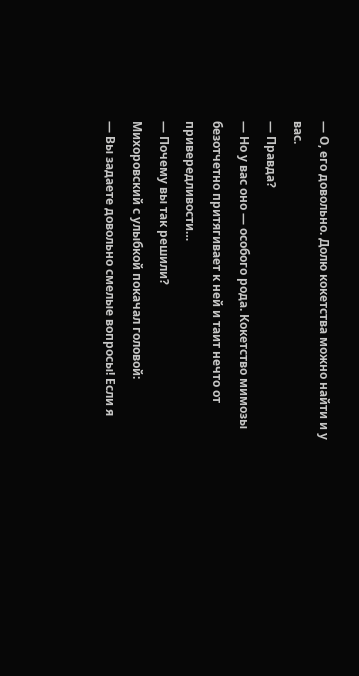— О, его довольно. Долю кокетства можно найти и у вас.
— Правда?
— Но у вас оно — особого рода. Кокетство мимозы безотчетно притягивает к ней и таит нечто от привередливости…
— Почему вы так решили?
Михоровский с улыбкой покачал головой:
— Вы задаете довольно смелые вопросы! Если я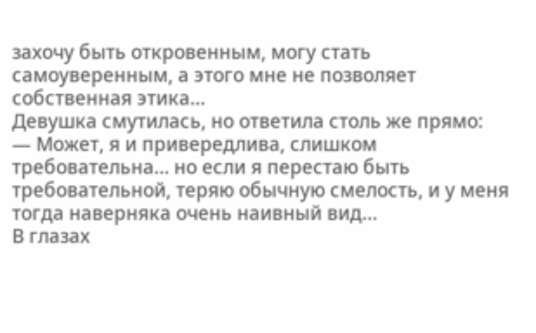захочу быть откровенным, могу стать самоуверенным, а этого мне не позволяет собственная этика…
Девушка смутилась, но ответила столь же прямо:
— Может, я и привередлива, слишком требовательна… но если я перестаю быть требовательной, теряю обычную смелость, и у меня тогда наверняка очень наивный вид…
В глазах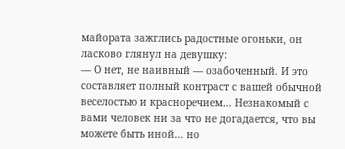майората зажглись радостные огоньки, он ласково глянул на девушку:
— О нет, не наивный — озабоченный. И это составляет полный контраст с вашей обычной веселостью и красноречием… Незнакомый с вами человек ни за что не догадается, что вы можете быть иной… но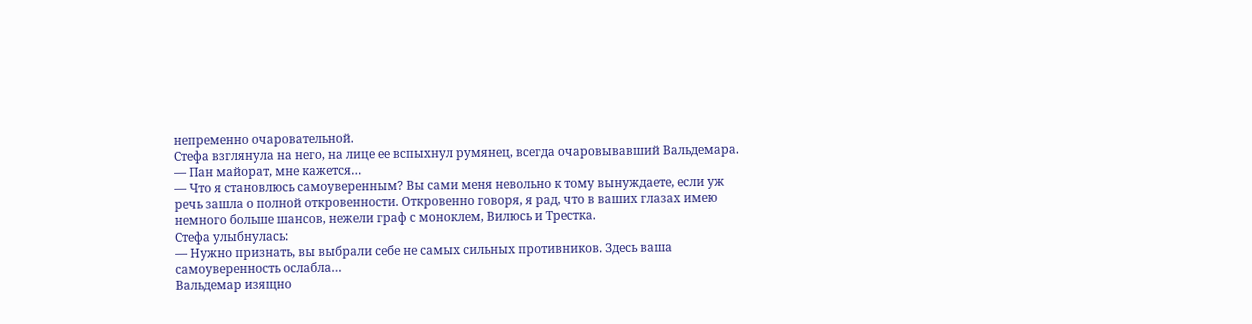непременно очаровательной.
Стефа взглянула на него, на лице ее вспыхнул румянец, всегда очаровывавший Вальдемара.
— Пан майорат, мне кажется…
— Что я становлюсь самоуверенным? Вы сами меня невольно к тому вынуждаете, если уж речь зашла о полной откровенности. Откровенно говоря, я рад, что в ваших глазах имею немного больше шансов, нежели граф с моноклем, Вилюсь и Трестка.
Стефа улыбнулась:
— Нужно признать, вы выбрали себе не самых сильных противников. Здесь ваша самоуверенность ослабла…
Вальдемар изящно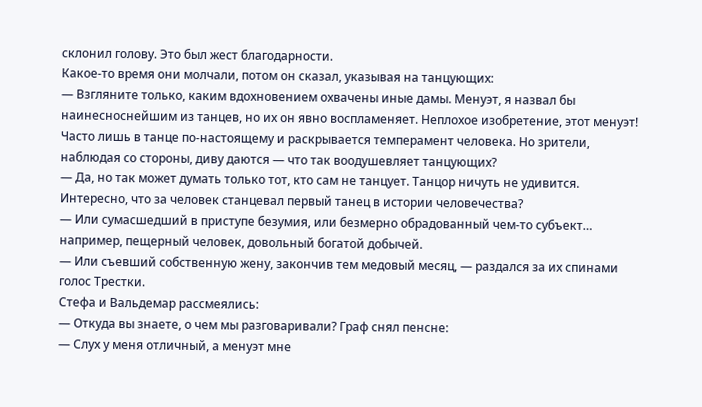склонил голову. Это был жест благодарности.
Какое-то время они молчали, потом он сказал, указывая на танцующих:
— Взгляните только, каким вдохновением охвачены иные дамы. Менуэт, я назвал бы наинесноснейшим из танцев, но их он явно воспламеняет. Неплохое изобретение, этот менуэт! Часто лишь в танце по-настоящему и раскрывается темперамент человека. Но зрители, наблюдая со стороны, диву даются — что так воодушевляет танцующих?
— Да, но так может думать только тот, кто сам не танцует. Танцор ничуть не удивится. Интересно, что за человек станцевал первый танец в истории человечества?
— Или сумасшедший в приступе безумия, или безмерно обрадованный чем-то субъект… например, пещерный человек, довольный богатой добычей.
— Или съевший собственную жену, закончив тем медовый месяц, — раздался за их спинами голос Трестки.
Стефа и Вальдемар рассмеялись:
— Откуда вы знаете, о чем мы разговаривали? Граф снял пенсне:
— Слух у меня отличный, а менуэт мне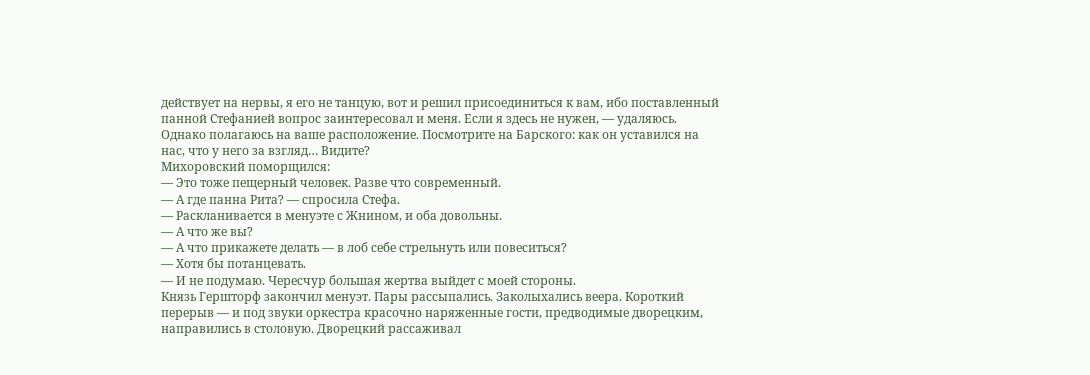действует на нервы, я его не танцую, вот и решил присоединиться к вам, ибо поставленный панной Стефанией вопрос заинтересовал и меня. Если я здесь не нужен, — удаляюсь. Однако полагаюсь на ваше расположение. Посмотрите на Барского: как он уставился на нас, что у него за взгляд… Видите?
Михоровский поморщился:
— Это тоже пещерный человек. Разве что современный.
— А где панна Рита? — спросила Стефа.
— Раскланивается в менуэте с Жнином, и оба довольны.
— А что же вы?
— А что прикажете делать — в лоб себе стрельнуть или повеситься?
— Хотя бы потанцевать.
— И не подумаю. Чересчур большая жертва выйдет с моей стороны.
Князь Гершторф закончил менуэт. Пары рассыпались. Заколыхались веера. Короткий перерыв — и под звуки оркестра красочно наряженные гости, предводимые дворецким, направились в столовую. Дворецкий рассаживал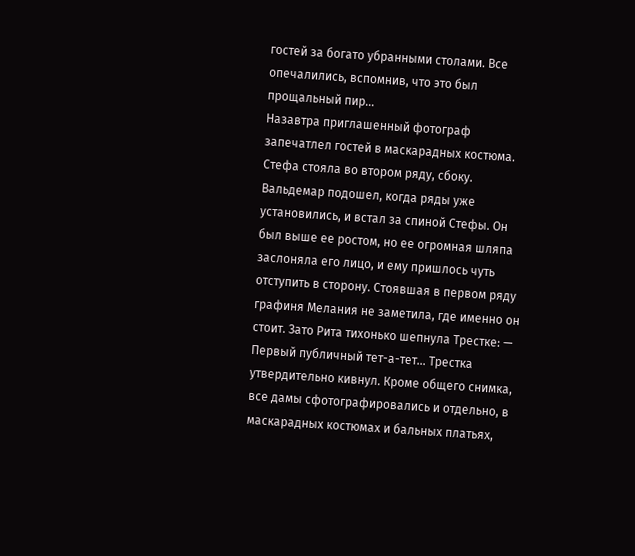гостей за богато убранными столами. Все опечалились, вспомнив, что это был прощальный пир…
Назавтра приглашенный фотограф запечатлел гостей в маскарадных костюма. Стефа стояла во втором ряду, сбоку. Вальдемар подошел, когда ряды уже установились, и встал за спиной Стефы. Он был выше ее ростом, но ее огромная шляпа заслоняла его лицо, и ему пришлось чуть отступить в сторону. Стоявшая в первом ряду графиня Мелания не заметила, где именно он стоит. Зато Рита тихонько шепнула Трестке: — Первый публичный тет-а-тет… Трестка утвердительно кивнул. Кроме общего снимка, все дамы сфотографировались и отдельно, в маскарадных костюмах и бальных платьях,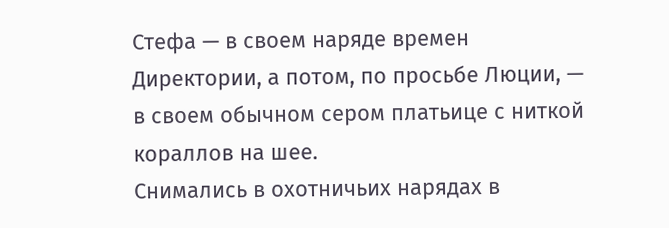Стефа — в своем наряде времен Директории, а потом, по просьбе Люции, — в своем обычном сером платьице с ниткой кораллов на шее.
Снимались в охотничьих нарядах в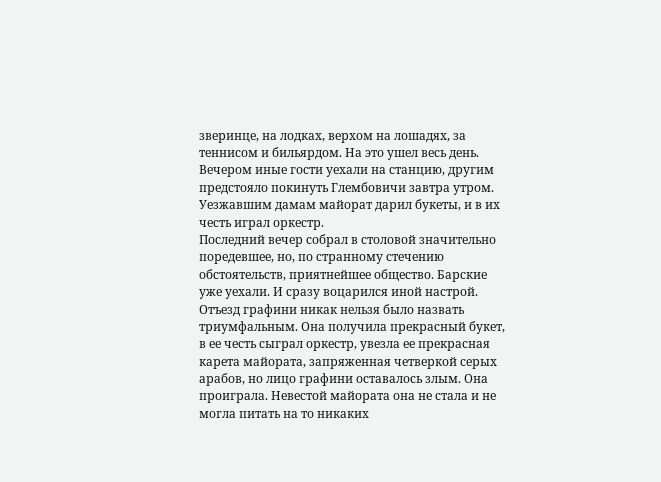зверинце, на лодках, верхом на лошадях, за теннисом и бильярдом. На это ушел весь день. Вечером иные гости уехали на станцию, другим предстояло покинуть Глембовичи завтра утром. Уезжавшим дамам майорат дарил букеты, и в их честь играл оркестр.
Последний вечер собрал в столовой значительно поредевшее, но, по странному стечению обстоятельств, приятнейшее общество. Барские уже уехали. И сразу воцарился иной настрой. Отъезд графини никак нельзя было назвать триумфальным. Она получила прекрасный букет, в ее честь сыграл оркестр, увезла ее прекрасная карета майората, запряженная четверкой серых арабов, но лицо графини оставалось злым. Она проиграла. Невестой майората она не стала и не могла питать на то никаких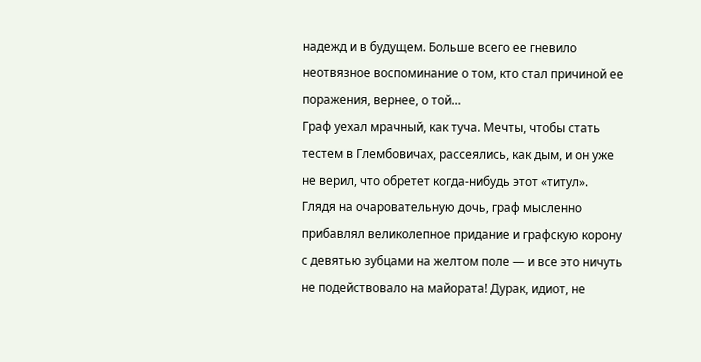надежд и в будущем. Больше всего ее гневило неотвязное воспоминание о том, кто стал причиной ее поражения, вернее, о той…
Граф уехал мрачный, как туча. Мечты, чтобы стать тестем в Глембовичах, рассеялись, как дым, и он уже не верил, что обретет когда-нибудь этот «титул». Глядя на очаровательную дочь, граф мысленно прибавлял великолепное придание и графскую корону с девятью зубцами на желтом поле — и все это ничуть не подействовало на майората! Дурак, идиот, не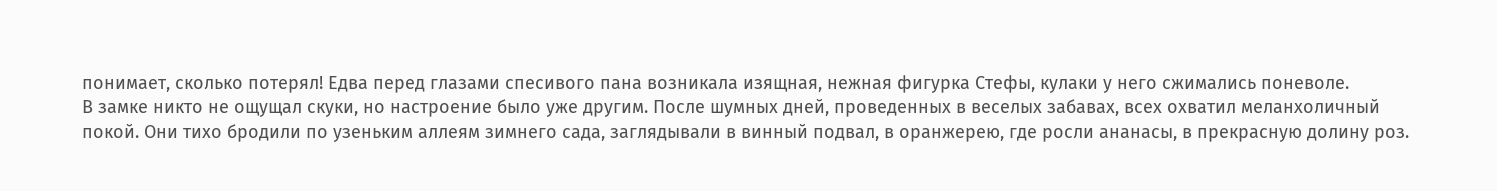понимает, сколько потерял! Едва перед глазами спесивого пана возникала изящная, нежная фигурка Стефы, кулаки у него сжимались поневоле.
В замке никто не ощущал скуки, но настроение было уже другим. После шумных дней, проведенных в веселых забавах, всех охватил меланхоличный покой. Они тихо бродили по узеньким аллеям зимнего сада, заглядывали в винный подвал, в оранжерею, где росли ананасы, в прекрасную долину роз.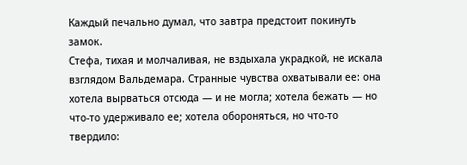Каждый печально думал, что завтра предстоит покинуть замок.
Стефа, тихая и молчаливая, не вздыхала украдкой, не искала взглядом Вальдемара. Странные чувства охватывали ее: она хотела вырваться отсюда — и не могла; хотела бежать — но что-то удерживало ее; хотела обороняться, но что-то твердило: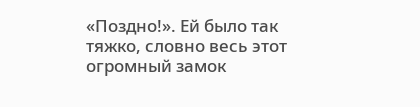«Поздно!». Ей было так тяжко, словно весь этот огромный замок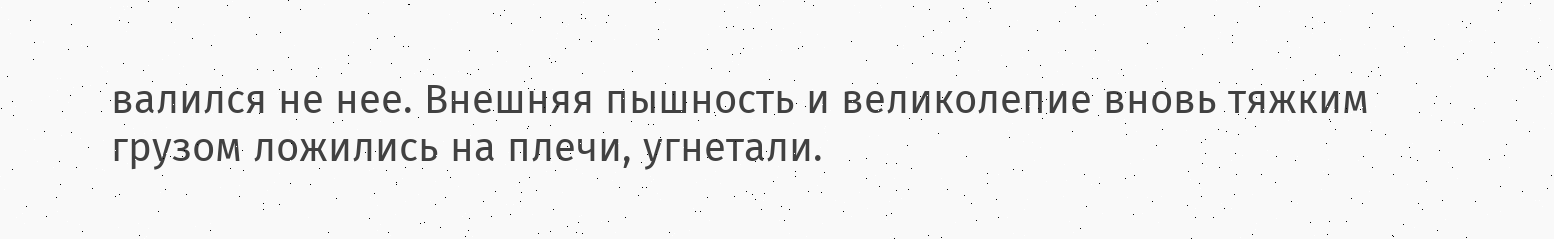валился не нее. Внешняя пышность и великолепие вновь тяжким грузом ложились на плечи, угнетали.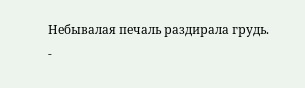Небывалая печаль раздирала грудь.
-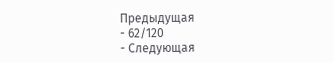Предыдущая
- 62/120
- Следующая